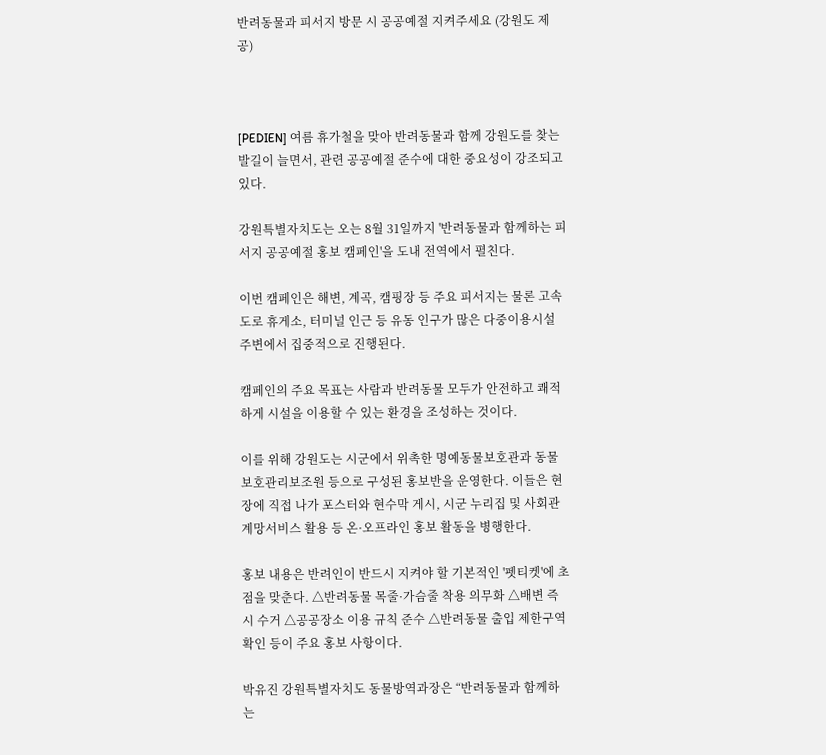반려동물과 피서지 방문 시 공공예절 지켜주세요 (강원도 제공)



[PEDIEN] 여름 휴가철을 맞아 반려동물과 함께 강원도를 찾는 발길이 늘면서, 관련 공공예절 준수에 대한 중요성이 강조되고 있다.

강원특별자치도는 오는 8월 31일까지 '반려동물과 함께하는 피서지 공공예절 홍보 캠페인'을 도내 전역에서 펼친다.

이번 캠페인은 해변, 계곡, 캠핑장 등 주요 피서지는 물론 고속도로 휴게소, 터미널 인근 등 유동 인구가 많은 다중이용시설 주변에서 집중적으로 진행된다.

캠페인의 주요 목표는 사람과 반려동물 모두가 안전하고 쾌적하게 시설을 이용할 수 있는 환경을 조성하는 것이다.

이를 위해 강원도는 시군에서 위촉한 명예동물보호관과 동물보호관리보조원 등으로 구성된 홍보반을 운영한다. 이들은 현장에 직접 나가 포스터와 현수막 게시, 시군 누리집 및 사회관계망서비스 활용 등 온·오프라인 홍보 활동을 병행한다.

홍보 내용은 반려인이 반드시 지켜야 할 기본적인 '펫티켓'에 초점을 맞춘다. △반려동물 목줄·가슴줄 착용 의무화 △배변 즉시 수거 △공공장소 이용 규칙 준수 △반려동물 출입 제한구역 확인 등이 주요 홍보 사항이다.

박유진 강원특별자치도 동물방역과장은 “반려동물과 함께하는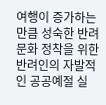여행이 증가하는 만큼 성숙한 반려문화 정착을 위한 반려인의 자발적인 공공예절 실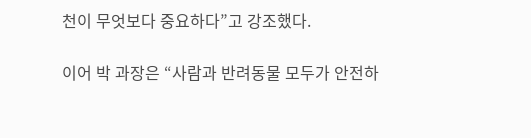천이 무엇보다 중요하다”고 강조했다.

이어 박 과장은 “사람과 반려동물 모두가 안전하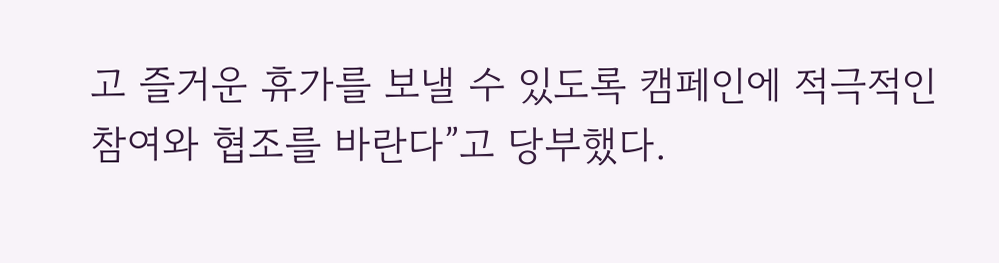고 즐거운 휴가를 보낼 수 있도록 캠페인에 적극적인 참여와 협조를 바란다”고 당부했다.